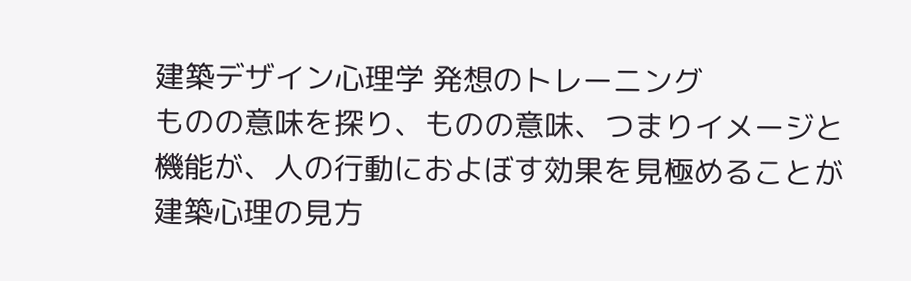建築デザイン心理学 発想のトレーニング
ものの意味を探り、ものの意味、つまりイメージと機能が、人の行動におよぼす効果を見極めることが建築心理の見方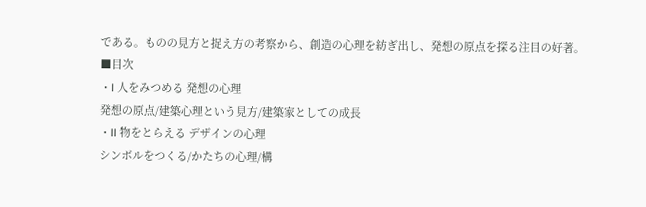である。ものの見方と捉え方の考察から、創造の心理を紡ぎ出し、発想の原点を探る注目の好著。
■目次
・I 人をみつめる 発想の心理
発想の原点/建築心理という見方/建築家としての成長
・II 物をとらえる デザインの心理
シンボルをつくる/かたちの心理/構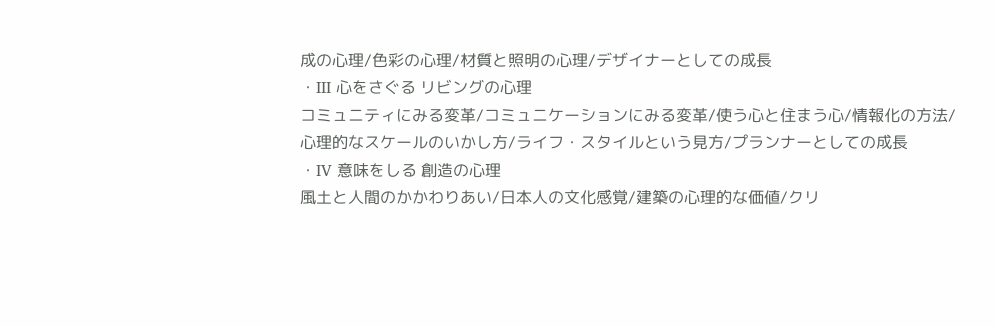成の心理/色彩の心理/材質と照明の心理/デザイナーとしての成長
・III 心をさぐる リビングの心理
コミュニティにみる変革/コミュニケーションにみる変革/使う心と住まう心/情報化の方法/心理的なスケールのいかし方/ライフ・スタイルという見方/プランナーとしての成長
・IV 意味をしる 創造の心理
風土と人間のかかわりあい/日本人の文化感覚/建築の心理的な価値/クリ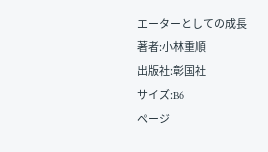エーターとしての成長
著者:小林重順
出版社:彰国社
サイズ:B6
ページ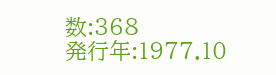数:368
発行年:1977.10